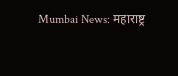Mumbai News: महाराष्ट्र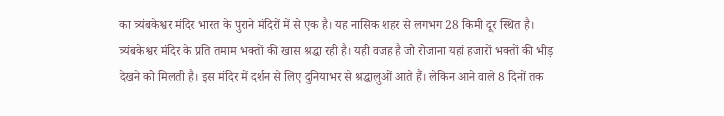का त्र्यंबकेश्वर मंदिर भारत के पुराने मंदिरों में से एक है। यह नासिक शहर से लगभग 28 किमी दूर स्थित है। त्र्यंबकेश्वर मंदिर के प्रति तमाम भक्तों की खास श्रद्धा रही है। यही वजह है जो रोजाना यहां हजारों भक्तों की भीड़ देखने को मिलती है। इस मंदिर में दर्शन से लिए दुनियाभर से श्रद्धालुओं आते हैं। लेकिन आने वाले 8 दिनों तक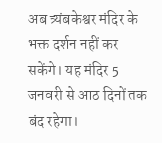अब त्र्यंबकेश्वर मंदिर के भक्त दर्शन नहीं कर सकेंगे। यह मंदिर 5 जनवरी से आठ दिनों तक बंद रहेगा।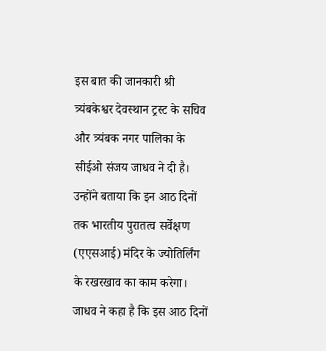इस बात की जानकारी श्री त्र्यंबकेश्वर देवस्थान ट्रस्ट के सचिव और त्र्यंबक नगर पालिका के सीईओ संजय जाधव ने दी है।
उन्होंने बताया कि इन आठ दिनों तक भारतीय पुरातत्व सर्वेक्षण (एएसआई) मंदिर के ज्योतिर्लिंग के रखरखाव का काम करेगा। जाधव ने कहा है कि इस आठ दिनों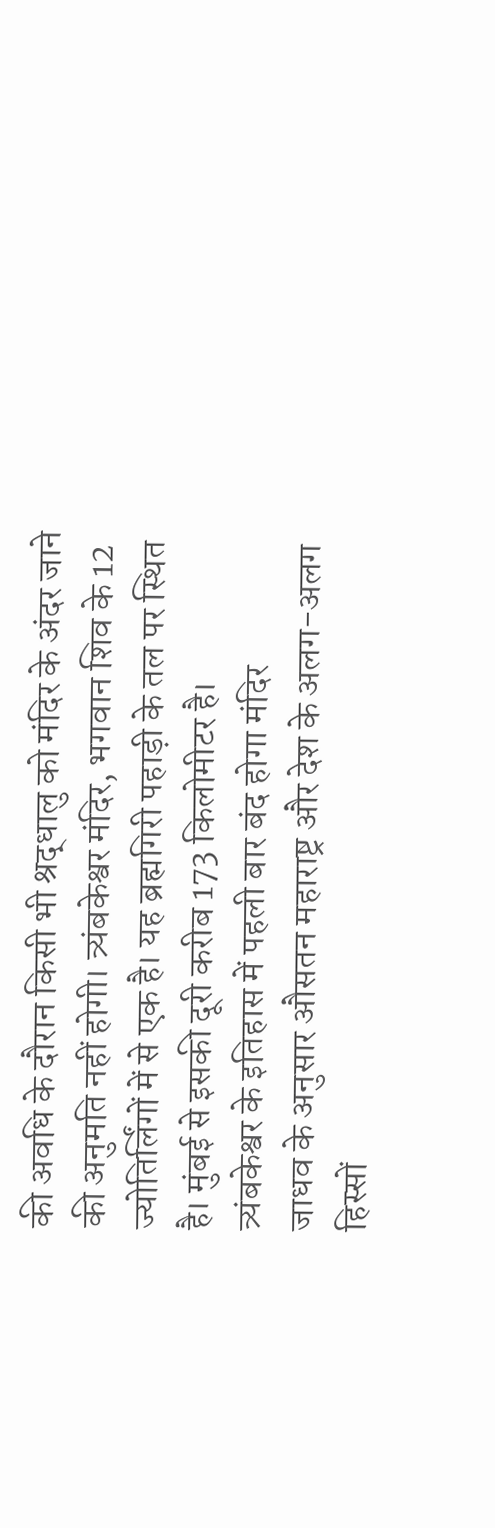की अवधि के दौरान किसी भी श्रद्धालु को मंदिर के अंदर जाने की अनुमति नहीं होगी। त्र्यंबकेश्वर मंदिर, भगवान शिव के 12 ज्योतिर्लिंगों में से एक है। यह ब्रह्मगिरी पहाड़ी के तल पर स्थित है। मुंबई से इसकी दूरी करीब 173 किलोमीटर है।
त्र्यंबकेश्वर के इतिहास में पहली बार बंद होगा मंदिर
जाधव के अनुसार औसतन महाराष्ट्र और देश के अलग-अलग हिस्सों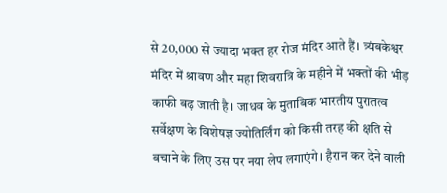से 20,000 से ज्यादा भक्त हर रोज मंदिर आते हैं। त्र्यंबकेश्वर मंदिर में श्रावण और महा शिवरात्रि के महीने में भक्तों की भीड़ काफी बढ़ जाती है। जाधव के मुताबिक भारतीय पुरातत्व सर्वेक्षण के विशेषज्ञ ज्योतिर्लिंग को किसी तरह की क्षति से बचाने के लिए उस पर नया लेप लगाएंगे। हैरान कर देने वाली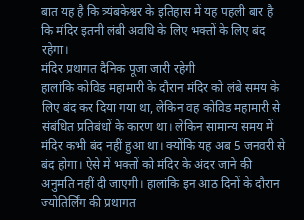बात यह है कि त्र्यंबकेश्वर के इतिहास में यह पहली बार है कि मंदिर इतनी लंबी अवधि के लिए भक्तों के लिए बंद रहेगा।
मंदिर प्रथागत दैनिक पूजा जारी रहेगी
हालांकि कोविड महामारी के दौरान मंदिर को लंबे समय के लिए बंद कर दिया गया था, लेकिन वह कोविड महामारी से संबंधित प्रतिबंधों के कारण था। लेकिन सामान्य समय में मंदिर कभी बंद नहीं हुआ था। क्योंकि यह अब 5 जनवरी से बंद होगा। ऐसे में भक्तों को मंदिर के अंदर जाने की अनुमति नहीं दी जाएगी। हालांकि इन आठ दिनों के दौरान ज्योतिर्लिंग की प्रथागत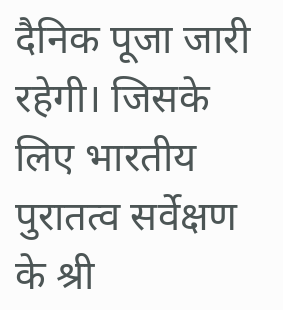दैनिक पूजा जारी रहेगी। जिसके लिए भारतीय पुरातत्व सर्वेक्षण के श्री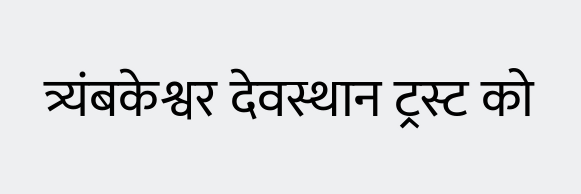त्र्यंबकेश्वर देवस्थान ट्रस्ट को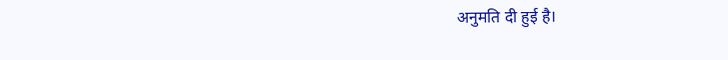अनुमति दी हुई है।